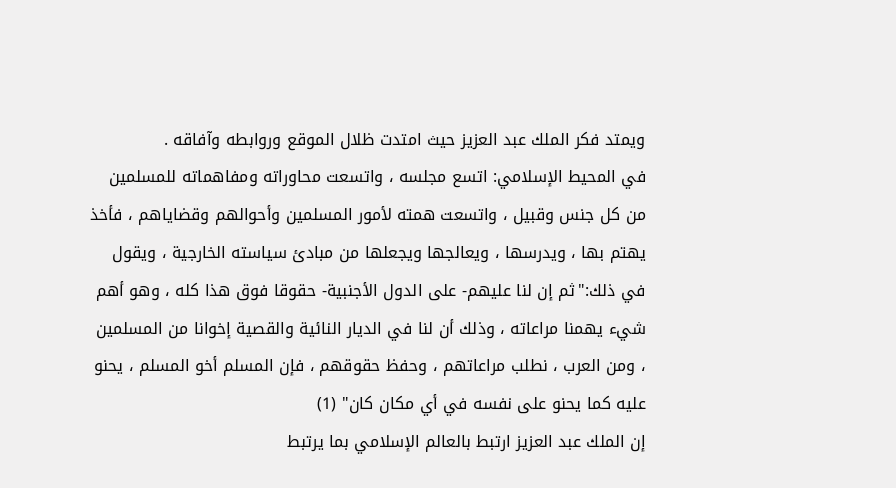ويمتد فكر الملك عبد العزيز حيث امتدت ظلال الموقع وروابطه وآفاقه .
في المحيط الإسلامي: اتسع مجلسه ، واتسعت محاوراته ومفاهماته للمسلمين من كل جنس وقبيل ، واتسعت همته لأمور المسلمين وأحوالهم وقضاياهم ، فأخذ يهتم بها ، ويدرسها ، ويعالجها ويجعلها من مبادئ سياسته الخارجية ، ويقول في ذلك:"ثم إن لنا عليهم- على الدول الأجنبية- حقوقا فوق هذا كله ، وهو أهم شيء يهمنا مراعاته ، وذلك أن لنا في الديار النائية والقصية إخوانا من المسلمين ، ومن العرب ، نطلب مراعاتهم ، وحفظ حقوقهم ، فإن المسلم أخو المسلم ، يحنو عليه كما يحنو على نفسه في أي مكان كان" (1)
إن الملك عبد العزيز ارتبط بالعالم الإسلامي بما يرتبط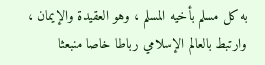به كل مسلم بأخيه المسلم ، وهو العقيدة والإيمان ، وارتبط بالعالم الإسلامي رباطا خاصا منبعثا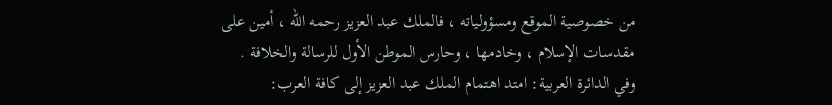من خصوصية الموقع ومسؤولياته ، فالملك عبد العزيز رحمه الله ، أمين على مقدسات الإسلام ، وخادمها ، وحارس الموطن الأول للرسالة والخلافة .
وفي الدائرة العربية: امتد اهتمام الملك عبد العزيز إلى كافة العرب: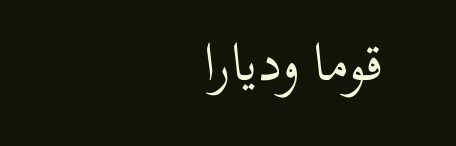قوما وديارا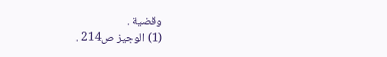وقضية .
(1) الوجيز ص214 .